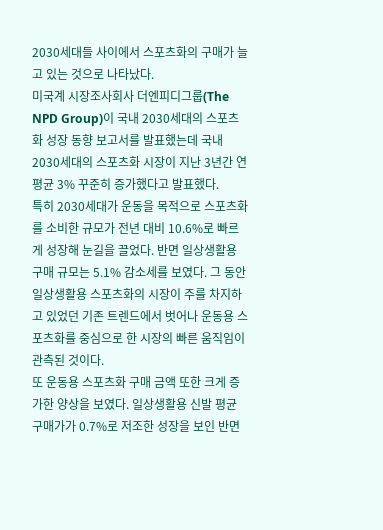2030세대들 사이에서 스포츠화의 구매가 늘고 있는 것으로 나타났다.
미국계 시장조사회사 더엔피디그룹(The NPD Group)이 국내 2030세대의 스포츠화 성장 동향 보고서를 발표했는데 국내 2030세대의 스포츠화 시장이 지난 3년간 연평균 3% 꾸준히 증가했다고 발표했다.
특히 2030세대가 운동을 목적으로 스포츠화를 소비한 규모가 전년 대비 10.6%로 빠르게 성장해 눈길을 끌었다. 반면 일상생활용 구매 규모는 5.1% 감소세를 보였다. 그 동안 일상생활용 스포츠화의 시장이 주를 차지하고 있었던 기존 트렌드에서 벗어나 운동용 스포츠화를 중심으로 한 시장의 빠른 움직임이 관측된 것이다.
또 운동용 스포츠화 구매 금액 또한 크게 증가한 양상을 보였다. 일상생활용 신발 평균 구매가가 0.7%로 저조한 성장을 보인 반면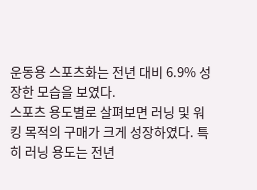운동용 스포츠화는 전년 대비 6.9% 성장한 모습을 보였다.
스포츠 용도별로 살펴보면 러닝 및 워킹 목적의 구매가 크게 성장하였다. 특히 러닝 용도는 전년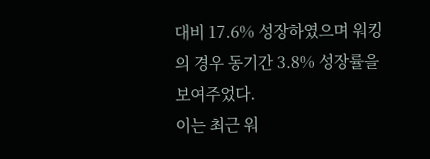대비 17.6% 성장하였으며 워킹의 경우 동기간 3.8% 성장률을 보여주었다.
이는 최근 워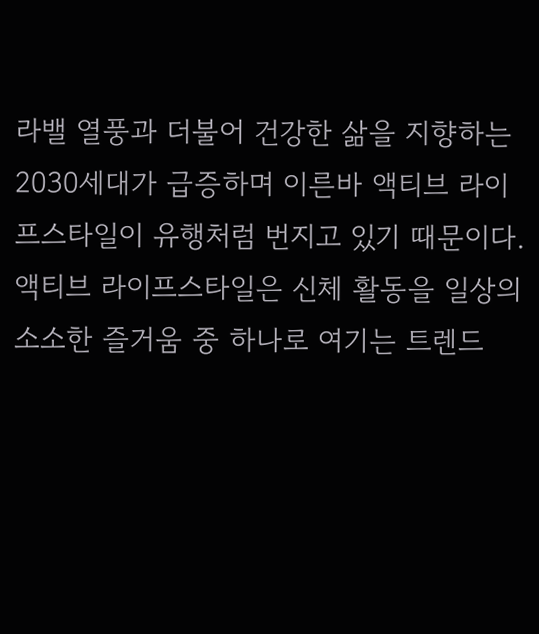라밸 열풍과 더불어 건강한 삶을 지향하는 2030세대가 급증하며 이른바 액티브 라이프스타일이 유행처럼 번지고 있기 때문이다. 액티브 라이프스타일은 신체 활동을 일상의 소소한 즐거움 중 하나로 여기는 트렌드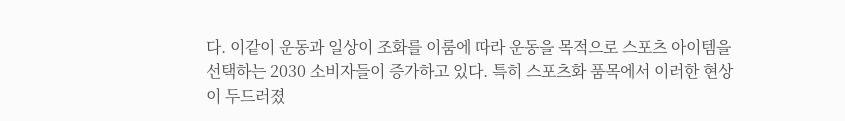다. 이같이 운동과 일상이 조화를 이룸에 따라 운동을 목적으로 스포츠 아이템을 선택하는 2030 소비자들이 증가하고 있다. 특히 스포츠화 품목에서 이러한 현상이 두드러졌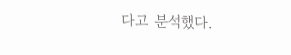다고 분석했다.